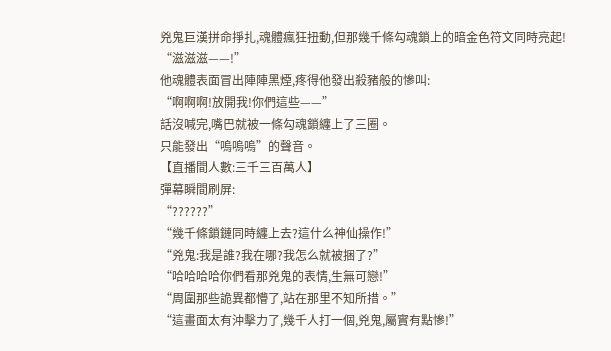兇鬼巨漢拼命掙扎,魂體瘋狂扭動,但那幾千條勾魂鎖上的暗金色符文同時亮起!
“滋滋滋——!”
他魂體表面冒出陣陣黑煙,疼得他發出殺豬般的慘叫:
“啊啊啊!放開我!你們這些——”
話沒喊完,嘴巴就被一條勾魂鎖纏上了三圈。
只能發出“嗚嗚嗚”的聲音。
【直播間人數:三千三百萬人】
彈幕瞬間刷屏:
“??????”
“幾千條鎖鏈同時纏上去?這什么神仙操作!”
“兇鬼:我是誰?我在哪?我怎么就被捆了?”
“哈哈哈哈你們看那兇鬼的表情,生無可戀!”
“周圍那些詭異都懵了,站在那里不知所措。”
“這畫面太有沖擊力了,幾千人打一個,兇鬼,屬實有點慘!”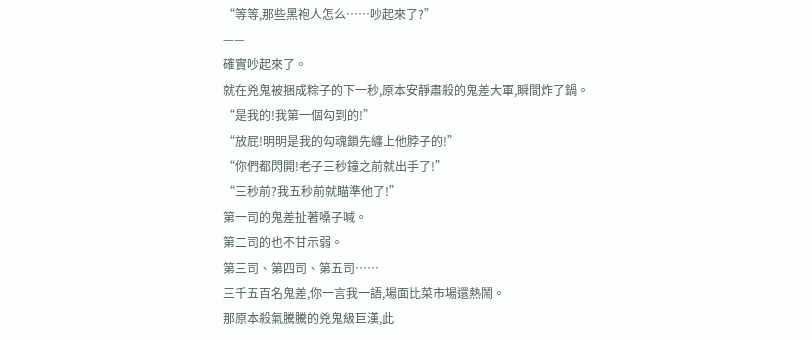“等等,那些黑袍人怎么……吵起來了?”
——
確實吵起來了。
就在兇鬼被捆成粽子的下一秒,原本安靜肅殺的鬼差大軍,瞬間炸了鍋。
“是我的!我第一個勾到的!”
“放屁!明明是我的勾魂鎖先纏上他脖子的!”
“你們都閃開!老子三秒鐘之前就出手了!”
“三秒前?我五秒前就瞄準他了!”
第一司的鬼差扯著嗓子喊。
第二司的也不甘示弱。
第三司、第四司、第五司……
三千五百名鬼差,你一言我一語,場面比菜市場還熱鬧。
那原本殺氣騰騰的兇鬼級巨漢,此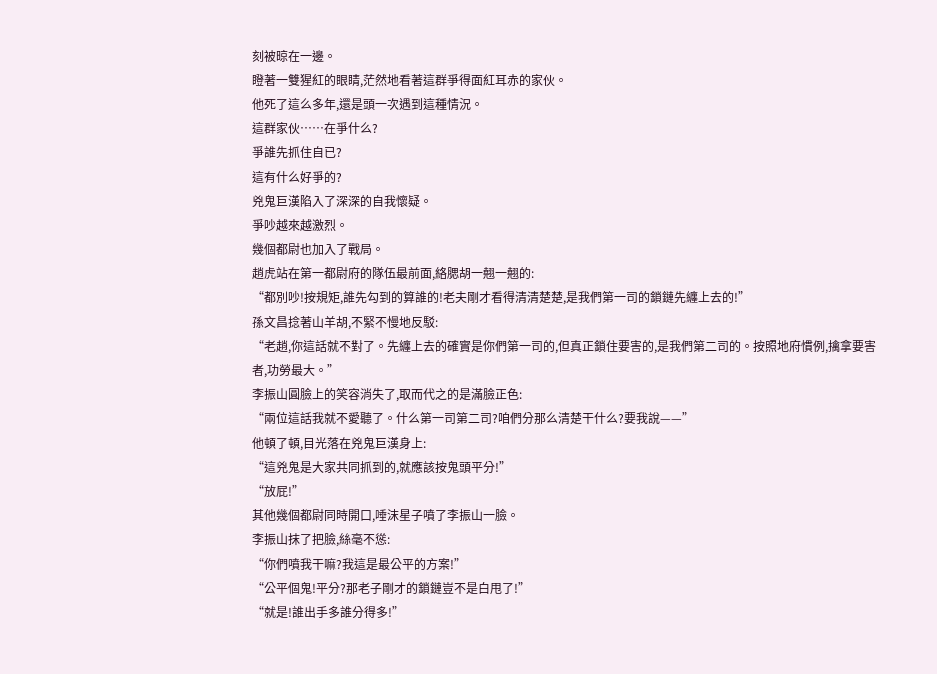刻被晾在一邊。
瞪著一雙猩紅的眼睛,茫然地看著這群爭得面紅耳赤的家伙。
他死了這么多年,還是頭一次遇到這種情況。
這群家伙……在爭什么?
爭誰先抓住自已?
這有什么好爭的?
兇鬼巨漢陷入了深深的自我懷疑。
爭吵越來越激烈。
幾個都尉也加入了戰局。
趙虎站在第一都尉府的隊伍最前面,絡腮胡一翹一翹的:
“都別吵!按規矩,誰先勾到的算誰的!老夫剛才看得清清楚楚,是我們第一司的鎖鏈先纏上去的!”
孫文昌捻著山羊胡,不緊不慢地反駁:
“老趙,你這話就不對了。先纏上去的確實是你們第一司的,但真正鎖住要害的,是我們第二司的。按照地府慣例,擒拿要害者,功勞最大。”
李振山圓臉上的笑容消失了,取而代之的是滿臉正色:
“兩位這話我就不愛聽了。什么第一司第二司?咱們分那么清楚干什么?要我說——”
他頓了頓,目光落在兇鬼巨漢身上:
“這兇鬼是大家共同抓到的,就應該按鬼頭平分!”
“放屁!”
其他幾個都尉同時開口,唾沫星子噴了李振山一臉。
李振山抹了把臉,絲毫不慫:
“你們噴我干嘛?我這是最公平的方案!”
“公平個鬼!平分?那老子剛才的鎖鏈豈不是白甩了!”
“就是!誰出手多誰分得多!”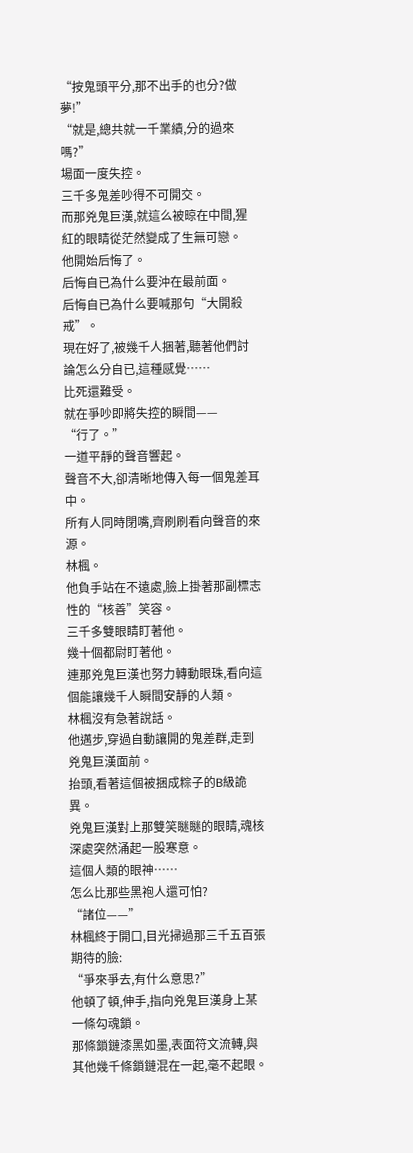“按鬼頭平分,那不出手的也分?做夢!”
“就是,總共就一千業績,分的過來嗎?”
場面一度失控。
三千多鬼差吵得不可開交。
而那兇鬼巨漢,就這么被晾在中間,猩紅的眼睛從茫然變成了生無可戀。
他開始后悔了。
后悔自已為什么要沖在最前面。
后悔自已為什么要喊那句“大開殺戒”。
現在好了,被幾千人捆著,聽著他們討論怎么分自已,這種感覺……
比死還難受。
就在爭吵即將失控的瞬間——
“行了。”
一道平靜的聲音響起。
聲音不大,卻清晰地傳入每一個鬼差耳中。
所有人同時閉嘴,齊刷刷看向聲音的來源。
林楓。
他負手站在不遠處,臉上掛著那副標志性的“核善”笑容。
三千多雙眼睛盯著他。
幾十個都尉盯著他。
連那兇鬼巨漢也努力轉動眼珠,看向這個能讓幾千人瞬間安靜的人類。
林楓沒有急著說話。
他邁步,穿過自動讓開的鬼差群,走到兇鬼巨漢面前。
抬頭,看著這個被捆成粽子的B級詭異。
兇鬼巨漢對上那雙笑瞇瞇的眼睛,魂核深處突然涌起一股寒意。
這個人類的眼神……
怎么比那些黑袍人還可怕?
“諸位——”
林楓終于開口,目光掃過那三千五百張期待的臉:
“爭來爭去,有什么意思?”
他頓了頓,伸手,指向兇鬼巨漢身上某一條勾魂鎖。
那條鎖鏈漆黑如墨,表面符文流轉,與其他幾千條鎖鏈混在一起,毫不起眼。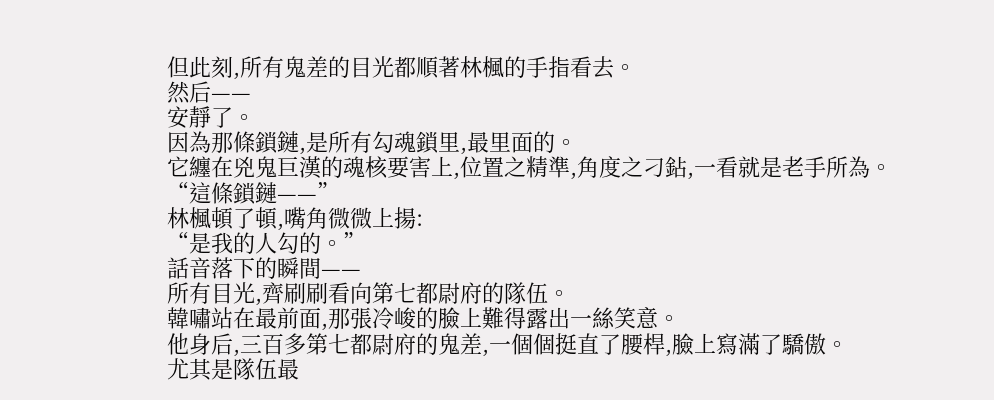但此刻,所有鬼差的目光都順著林楓的手指看去。
然后——
安靜了。
因為那條鎖鏈,是所有勾魂鎖里,最里面的。
它纏在兇鬼巨漢的魂核要害上,位置之精準,角度之刁鉆,一看就是老手所為。
“這條鎖鏈——”
林楓頓了頓,嘴角微微上揚:
“是我的人勾的。”
話音落下的瞬間——
所有目光,齊刷刷看向第七都尉府的隊伍。
韓嘯站在最前面,那張冷峻的臉上難得露出一絲笑意。
他身后,三百多第七都尉府的鬼差,一個個挺直了腰桿,臉上寫滿了驕傲。
尤其是隊伍最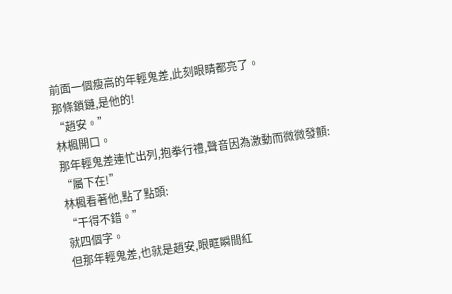前面一個瘦高的年輕鬼差,此刻眼睛都亮了。
那條鎖鏈,是他的!
“趙安。”
林楓開口。
那年輕鬼差連忙出列,抱拳行禮,聲音因為激動而微微發顫:
“屬下在!”
林楓看著他,點了點頭:
“干得不錯。”
就四個字。
但那年輕鬼差,也就是趙安,眼眶瞬間紅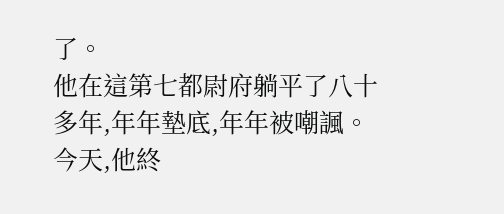了。
他在這第七都尉府躺平了八十多年,年年墊底,年年被嘲諷。
今天,他終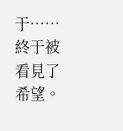于……
終于被看見了希望。